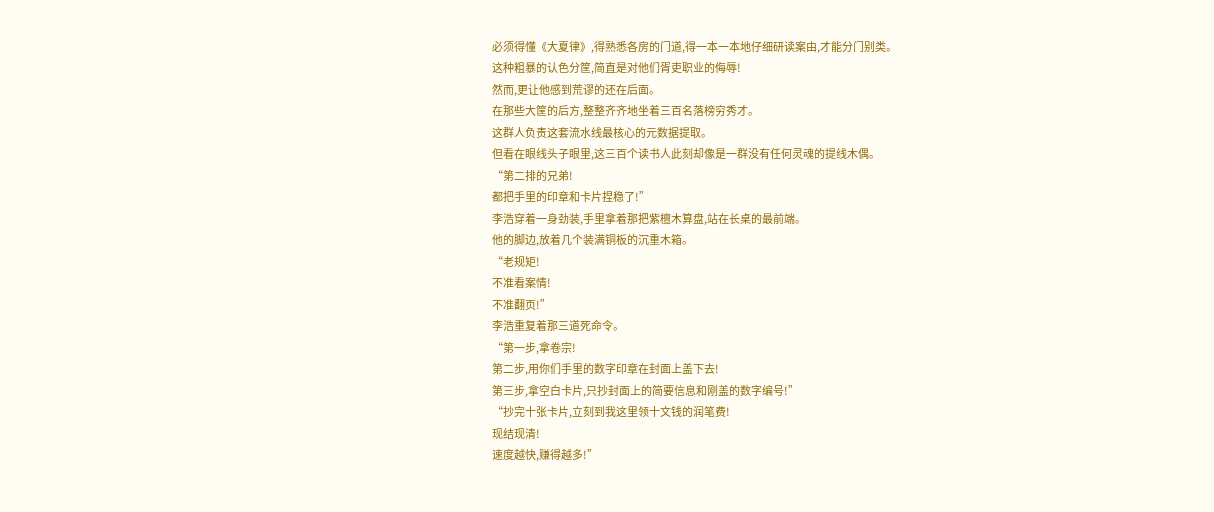必须得懂《大夏律》,得熟悉各房的门道,得一本一本地仔细研读案由,才能分门别类。
这种粗暴的认色分筐,简直是对他们胥吏职业的侮辱!
然而,更让他感到荒谬的还在后面。
在那些大筐的后方,整整齐齐地坐着三百名落榜穷秀才。
这群人负责这套流水线最核心的元数据提取。
但看在眼线头子眼里,这三百个读书人此刻却像是一群没有任何灵魂的提线木偶。
“第二排的兄弟!
都把手里的印章和卡片捏稳了!”
李浩穿着一身劲装,手里拿着那把紫檀木算盘,站在长桌的最前端。
他的脚边,放着几个装满铜板的沉重木箱。
“老规矩!
不准看案情!
不准翻页!”
李浩重复着那三道死命令。
“第一步,拿卷宗!
第二步,用你们手里的数字印章在封面上盖下去!
第三步,拿空白卡片,只抄封面上的简要信息和刚盖的数字编号!”
“抄完十张卡片,立刻到我这里领十文钱的润笔费!
现结现清!
速度越快,赚得越多!”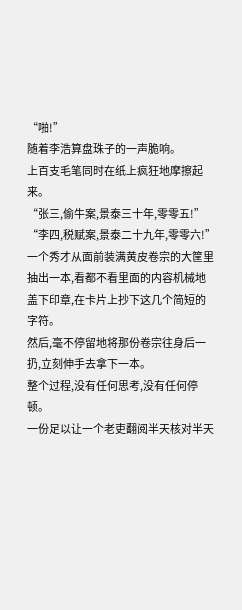“啪!”
随着李浩算盘珠子的一声脆响。
上百支毛笔同时在纸上疯狂地摩擦起来。
“张三,偷牛案,景泰三十年,零零五!”
“李四,税赋案,景泰二十九年,零零六!”
一个秀才从面前装满黄皮卷宗的大筐里抽出一本,看都不看里面的内容机械地盖下印章,在卡片上抄下这几个简短的字符。
然后,毫不停留地将那份卷宗往身后一扔,立刻伸手去拿下一本。
整个过程,没有任何思考,没有任何停顿。
一份足以让一个老吏翻阅半天核对半天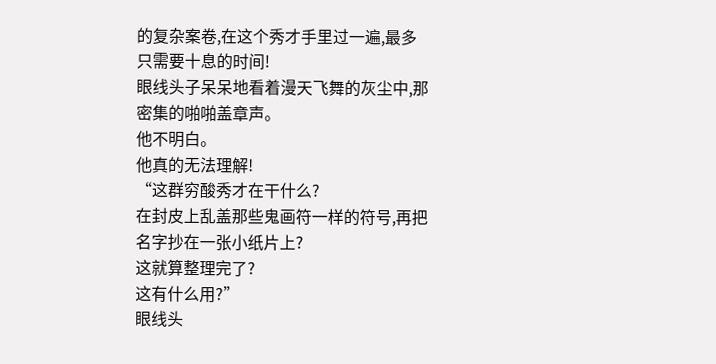的复杂案卷,在这个秀才手里过一遍,最多只需要十息的时间!
眼线头子呆呆地看着漫天飞舞的灰尘中,那密集的啪啪盖章声。
他不明白。
他真的无法理解!
“这群穷酸秀才在干什么?
在封皮上乱盖那些鬼画符一样的符号,再把名字抄在一张小纸片上?
这就算整理完了?
这有什么用?”
眼线头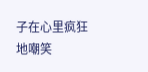子在心里疯狂地嘲笑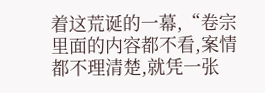着这荒诞的一幕,“卷宗里面的内容都不看,案情都不理清楚,就凭一张